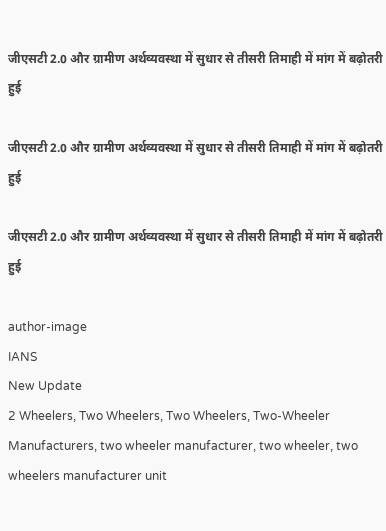जीएसटी 2.0 और ग्रामीण अर्थव्यवस्था में सुधार से तीसरी तिमाही में मांग में बढ़ोतरी हुई

जीएसटी 2.0 और ग्रामीण अर्थव्यवस्था में सुधार से तीसरी तिमाही में मांग में बढ़ोतरी हुई

जीएसटी 2.0 और ग्रामीण अर्थव्यवस्था में सुधार से तीसरी तिमाही में मांग में बढ़ोतरी हुई

author-image
IANS
New Update
2 Wheelers, Two Wheelers, Two Wheelers, Two-Wheeler Manufacturers, two wheeler manufacturer, two wheeler, two wheelers manufacturer unit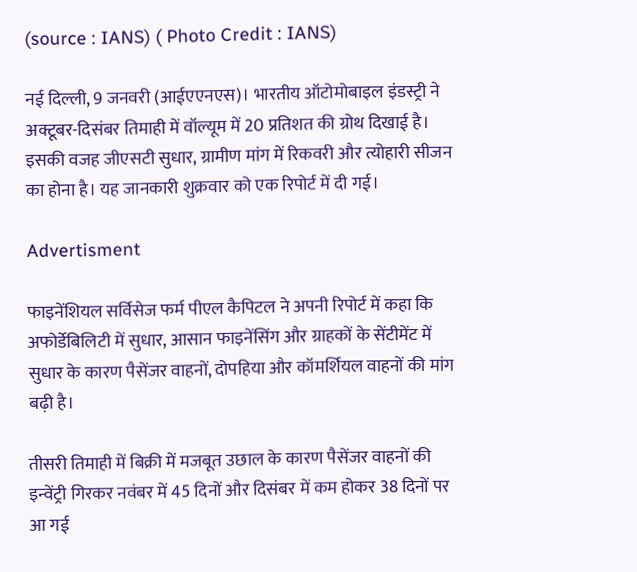(source : IANS) ( Photo Credit : IANS)

नई दिल्ली, 9 जनवरी (आईएएनएस)। भारतीय ऑटोमोबाइल इंडस्ट्री ने अक्टूबर-दिसंबर तिमाही में वॉल्यूम में 20 प्रतिशत की ग्रोथ दिखाई है। इसकी वजह जीएसटी सुधार, ग्रामीण मांग में रिकवरी और त्योहारी सीजन का होना है। यह जानकारी शुक्रवार को एक रिपोर्ट में दी गई।

Advertisment

फाइनेंशियल सर्विसेज फर्म पीएल कैपिटल ने अपनी रिपोर्ट में कहा कि अफोर्डेबिलिटी में सुधार, आसान फाइनेंसिंग और ग्राहकों के सेंटीमेंट में सुधार के कारण पैसेंजर वाहनों, दोपहिया और कॉमर्शियल वाहनों की मांग बढ़ी है।

तीसरी तिमाही में बिक्री में मजबूत उछाल के कारण पैसेंजर वाहनों की इन्वेंट्री गिरकर नवंबर में 45 दिनों और दिसंबर में कम होकर 38 दिनों पर आ गई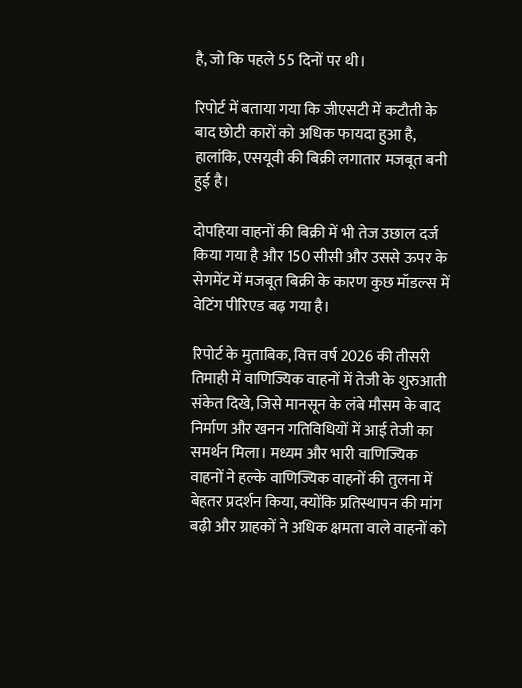है, जो कि पहले 55 दिनों पर थी।

रिपोर्ट में बताया गया कि जीएसटी में कटौती के बाद छोटी कारों को अधिक फायदा हुआ है, हालांकि, एसयूवी की बिक्री लगातार मजबूत बनी हुई है।

दोपहिया वाहनों की बिक्री में भी तेज उछाल दर्ज किया गया है और 150 सीसी और उससे ऊपर के सेगमेंट में मजबूत बिक्री के कारण कुछ मॉडल्स में वेटिंग पीरिएड बढ़ गया है।

रिपोर्ट के मुताबिक, वित्त वर्ष 2026 की तीसरी तिमाही में वाणिज्यिक वाहनों में तेजी के शुरुआती संकेत दिखे, जिसे मानसून के लंबे मौसम के बाद निर्माण और खनन गतिविधियों में आई तेजी का समर्थन मिला। मध्यम और भारी वाणिज्यिक वाहनों ने हल्के वाणिज्यिक वाहनों की तुलना में बेहतर प्रदर्शन किया, क्योंकि प्रतिस्थापन की मांग बढ़ी और ग्राहकों ने अधिक क्षमता वाले वाहनों को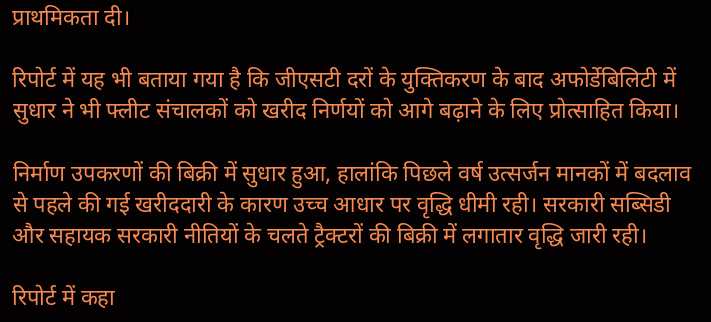प्राथमिकता दी।

रिपोर्ट में यह भी बताया गया है कि जीएसटी दरों के युक्तिकरण के बाद अफोर्डेबिलिटी में सुधार ने भी फ्लीट संचालकों को खरीद निर्णयों को आगे बढ़ाने के लिए प्रोत्साहित किया।

निर्माण उपकरणों की बिक्री में सुधार हुआ, हालांकि पिछले वर्ष उत्सर्जन मानकों में बदलाव से पहले की गई खरीददारी के कारण उच्च आधार पर वृद्धि धीमी रही। सरकारी सब्सिडी और सहायक सरकारी नीतियों के चलते ट्रैक्टरों की बिक्री में लगातार वृद्धि जारी रही।

रिपोर्ट में कहा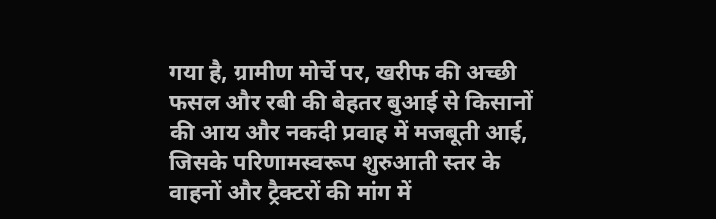गया है, ग्रामीण मोर्चे पर, खरीफ की अच्छी फसल और रबी की बेहतर बुआई से किसानों की आय और नकदी प्रवाह में मजबूती आई, जिसके परिणामस्वरूप शुरुआती स्तर के वाहनों और ट्रैक्टरों की मांग में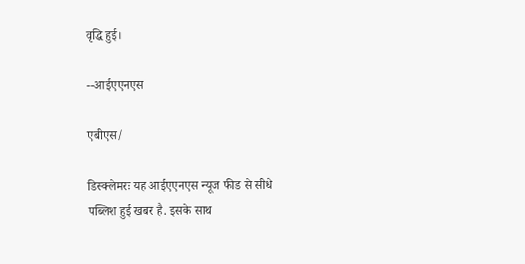वृद्धि हुई।

--आईएएनएस

एबीएस/

डिस्क्लेमरः यह आईएएनएस न्यूज फीड से सीधे पब्लिश हुई खबर है. इसके साथ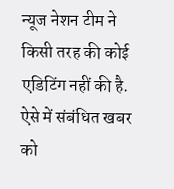न्यूज नेशन टीम ने किसी तरह की कोई एडिटिंग नहीं की है. ऐसे में संबंधित खबर को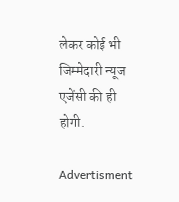लेकर कोई भी जिम्मेदारी न्यूज एजेंसी की ही होगी.

Advertisment